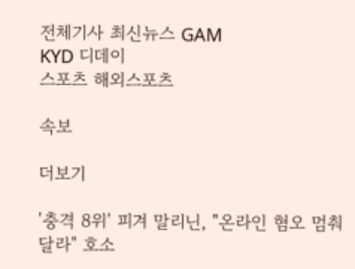전체기사 최신뉴스 GAM
KYD 디데이
스포츠 해외스포츠

속보

더보기

'충격 8위' 피겨 말리닌, "온라인 혐오 멈춰 달라" 호소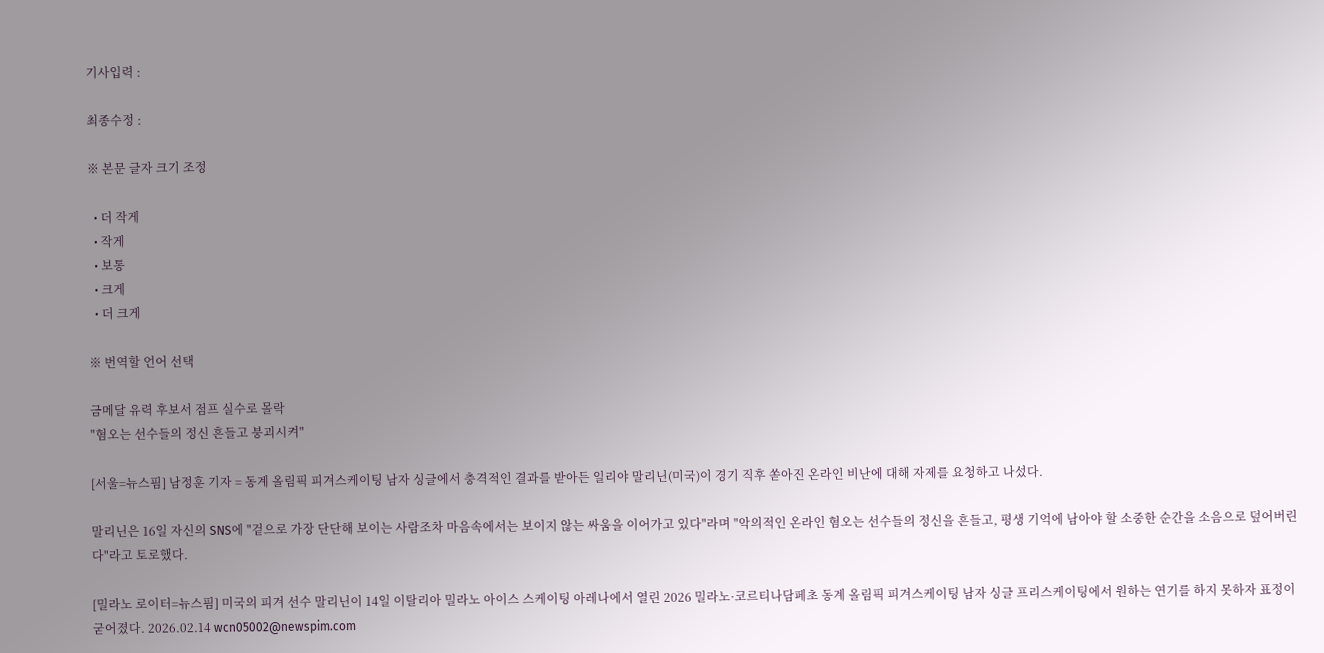기사입력 :

최종수정 :

※ 본문 글자 크기 조정

  • 더 작게
  • 작게
  • 보통
  • 크게
  • 더 크게

※ 번역할 언어 선택

금메달 유력 후보서 점프 실수로 몰락
"혐오는 선수들의 정신 흔들고 붕괴시켜"

[서울=뉴스핌] 남정훈 기자 = 동계 올림픽 피겨스케이팅 남자 싱글에서 충격적인 결과를 받아든 일리야 말리닌(미국)이 경기 직후 쏟아진 온라인 비난에 대해 자제를 요청하고 나섰다.

말리닌은 16일 자신의 SNS에 "겉으로 가장 단단해 보이는 사람조차 마음속에서는 보이지 않는 싸움을 이어가고 있다"라며 "악의적인 온라인 혐오는 선수들의 정신을 흔들고, 평생 기억에 남아야 할 소중한 순간을 소음으로 덮어버린다"라고 토로했다.

[밀라노 로이터=뉴스핌] 미국의 피겨 선수 말리닌이 14일 이탈리아 밀라노 아이스 스케이팅 아레나에서 열린 2026 밀라노·코르티나담페초 동계 올림픽 피겨스케이팅 남자 싱글 프리스케이팅에서 원하는 연기를 하지 못하자 표정이 굳어졌다. 2026.02.14 wcn05002@newspim.com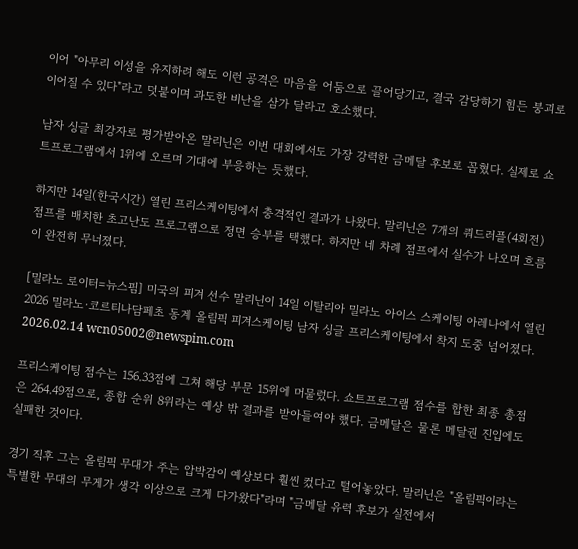이어 "아무리 이성을 유지하려 해도 이런 공격은 마음을 어둠으로 끌어당기고, 결국 감당하기 힘든 붕괴로 이어질 수 있다"라고 덧붙이며 과도한 비난을 삼가 달라고 호소했다.

남자 싱글 최강자로 평가받아온 말리닌은 이번 대회에서도 가장 강력한 금메달 후보로 꼽혔다. 실제로 쇼트프로그램에서 1위에 오르며 기대에 부응하는 듯했다.

하지만 14일(한국시간) 열린 프리스케이팅에서 충격적인 결과가 나왔다. 말리닌은 7개의 쿼드러플(4회전) 점프를 배치한 초고난도 프로그램으로 정면 승부를 택했다. 하지만 네 차례 점프에서 실수가 나오며 흐름이 완전히 무너졌다.

[밀라노 로이터=뉴스핌] 미국의 피겨 선수 말리닌이 14일 이탈리아 밀라노 아이스 스케이팅 아레나에서 열린 2026 밀라노·코르티나담페초 동계 올림픽 피겨스케이팅 남자 싱글 프리스케이팅에서 착지 도중 넘어졌다. 2026.02.14 wcn05002@newspim.com

프리스케이팅 점수는 156.33점에 그쳐 해당 부문 15위에 머물렀다. 쇼트프로그램 점수를 합한 최종 총점은 264.49점으로, 종합 순위 8위라는 예상 밖 결과를 받아들여야 했다. 금메달은 물론 메달권 진입에도 실패한 것이다.

경기 직후 그는 올림픽 무대가 주는 압박감이 예상보다 훨씬 컸다고 털어놓았다. 말리닌은 "올림픽이라는 특별한 무대의 무게가 생각 이상으로 크게 다가왔다"라며 "금메달 유력 후보가 실전에서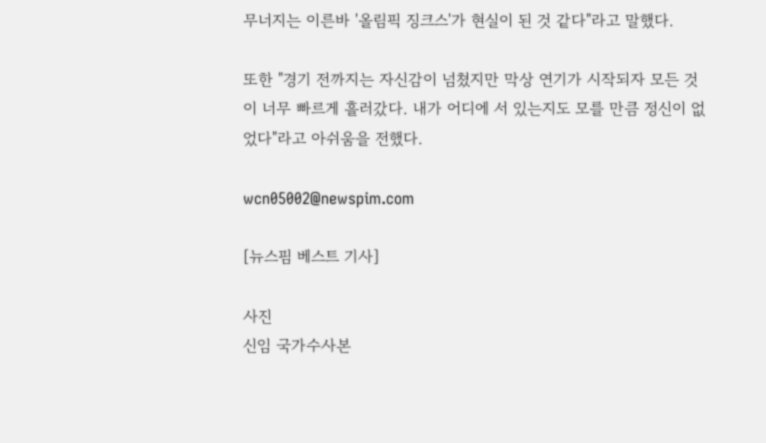무너지는 이른바 '올림픽 징크스'가 현실이 된 것 같다"라고 말했다.

또한 "경기 전까지는 자신감이 넘쳤지만 막상 연기가 시작되자 모든 것이 너무 빠르게 흘러갔다. 내가 어디에 서 있는지도 모를 만큼 정신이 없었다"라고 아쉬움을 전했다.

wcn05002@newspim.com

[뉴스핌 베스트 기사]

사진
신임 국가수사본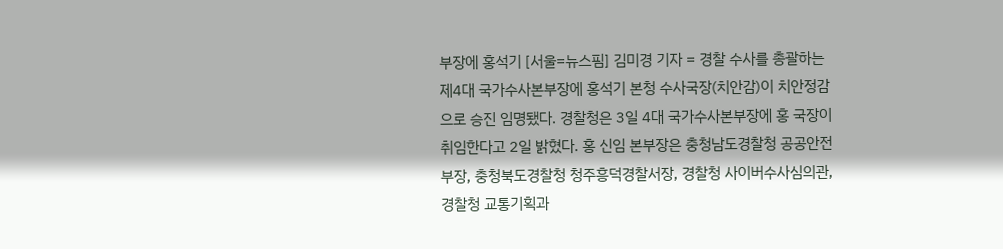부장에 홍석기 [서울=뉴스핌] 김미경 기자 = 경찰 수사를 총괄하는 제4대 국가수사본부장에 홍석기 본청 수사국장(치안감)이 치안정감으로 승진 임명됐다. 경찰청은 3일 4대 국가수사본부장에 홍 국장이 취임한다고 2일 밝혔다. 홍 신임 본부장은 충청남도경찰청 공공안전부장, 충청북도경찰청 청주흥덕경찰서장, 경찰청 사이버수사심의관, 경찰청 교통기획과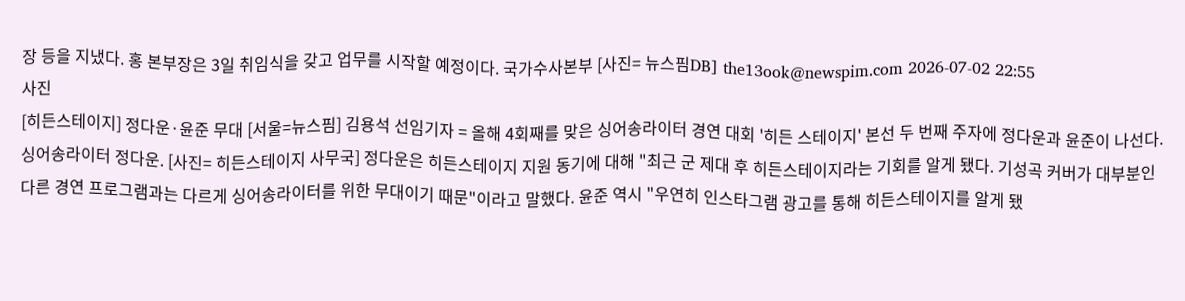장 등을 지냈다. 홍 본부장은 3일 취임식을 갖고 업무를 시작할 예정이다. 국가수사본부 [사진= 뉴스핌DB] the13ook@newspim.com 2026-07-02 22:55
사진
[히든스테이지] 정다운·윤준 무대 [서울=뉴스핌] 김용석 선임기자 = 올해 4회째를 맞은 싱어송라이터 경연 대회 '히든 스테이지' 본선 두 번째 주자에 정다운과 윤준이 나선다. 싱어송라이터 정다운. [사진= 히든스테이지 사무국] 정다운은 히든스테이지 지원 동기에 대해 "최근 군 제대 후 히든스테이지라는 기회를 알게 됐다. 기성곡 커버가 대부분인 다른 경연 프로그램과는 다르게 싱어송라이터를 위한 무대이기 때문"이라고 말했다. 윤준 역시 "우연히 인스타그램 광고를 통해 히든스테이지를 알게 됐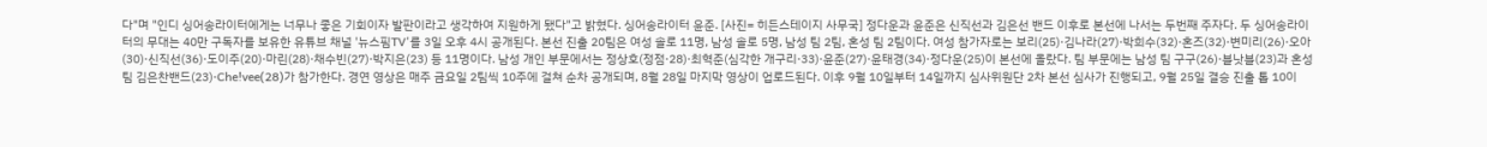다"며 "인디 싱어송라이터에게는 너무나 좋은 기회이자 발판이라고 생각하여 지원하게 됐다"고 밝혔다. 싱어송라이터 윤준. [사진= 히든스테이지 사무국] 정다운과 윤준은 신직선과 김은선 밴드 이후로 본선에 나서는 두번째 주자다. 두 싱어송라이터의 무대는 40만 구독자를 보유한 유튜브 채널 '뉴스핌TV'를 3일 오후 4시 공개된다. 본선 진출 20팀은 여성 솔로 11명, 남성 솔로 5명, 남성 팀 2팀, 혼성 팀 2팀이다. 여성 참가자로는 보리(25)·김나라(27)·박희수(32)·혼즈(32)·변미리(26)·오아(30)·신직선(36)·도이주(20)·마린(28)·채수빈(27)·박지은(23) 등 11명이다. 남성 개인 부문에서는 정상호(정점·28)·최혁준(심각한 개구리·33)·윤준(27)·윤태경(34)·정다운(25)이 본선에 올랐다. 팀 부문에는 남성 팀 구구(26)·블낫블(23)과 혼성 팀 김은찬밴드(23)·Che!vee(28)가 참가한다. 경연 영상은 매주 금요일 2팀씩 10주에 걸쳐 순차 공개되며, 8월 28일 마지막 영상이 업로드된다. 이후 9월 10일부터 14일까지 심사위원단 2차 본선 심사가 진행되고, 9월 25일 결승 진출 톱 10이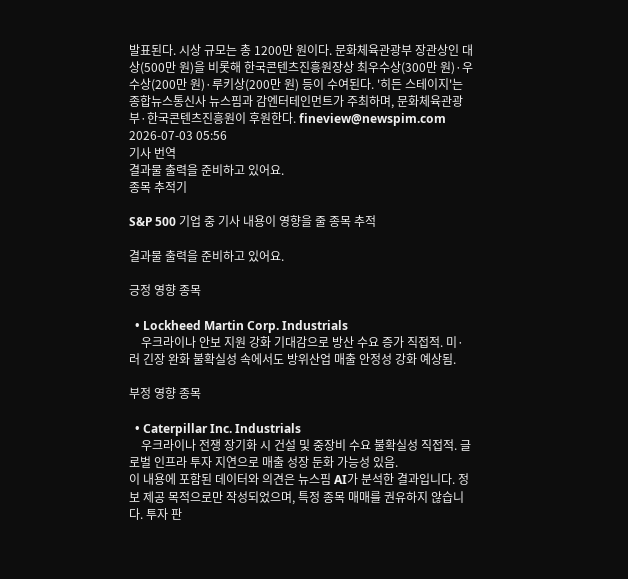발표된다. 시상 규모는 총 1200만 원이다. 문화체육관광부 장관상인 대상(500만 원)을 비롯해 한국콘텐츠진흥원장상 최우수상(300만 원)·우수상(200만 원)·루키상(200만 원) 등이 수여된다. '히든 스테이지'는 종합뉴스통신사 뉴스핌과 감엔터테인먼트가 주최하며, 문화체육관광부·한국콘텐츠진흥원이 후원한다. fineview@newspim.com 2026-07-03 05:56
기사 번역
결과물 출력을 준비하고 있어요.
종목 추적기

S&P 500 기업 중 기사 내용이 영향을 줄 종목 추적

결과물 출력을 준비하고 있어요.

긍정 영향 종목

  • Lockheed Martin Corp. Industrials
    우크라이나 안보 지원 강화 기대감으로 방산 수요 증가 직접적. 미·러 긴장 완화 불확실성 속에서도 방위산업 매출 안정성 강화 예상됨.

부정 영향 종목

  • Caterpillar Inc. Industrials
    우크라이나 전쟁 장기화 시 건설 및 중장비 수요 불확실성 직접적. 글로벌 인프라 투자 지연으로 매출 성장 둔화 가능성 있음.
이 내용에 포함된 데이터와 의견은 뉴스핌 AI가 분석한 결과입니다. 정보 제공 목적으로만 작성되었으며, 특정 종목 매매를 권유하지 않습니다. 투자 판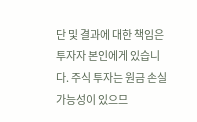단 및 결과에 대한 책임은 투자자 본인에게 있습니다. 주식 투자는 원금 손실 가능성이 있으므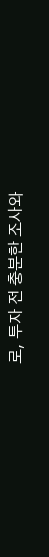로, 투자 전 충분한 조사와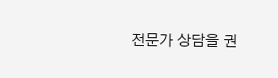전문가 상담을 권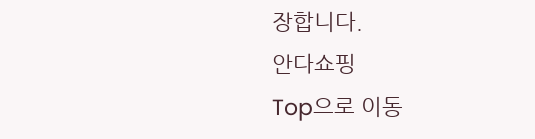장합니다.
안다쇼핑
Top으로 이동